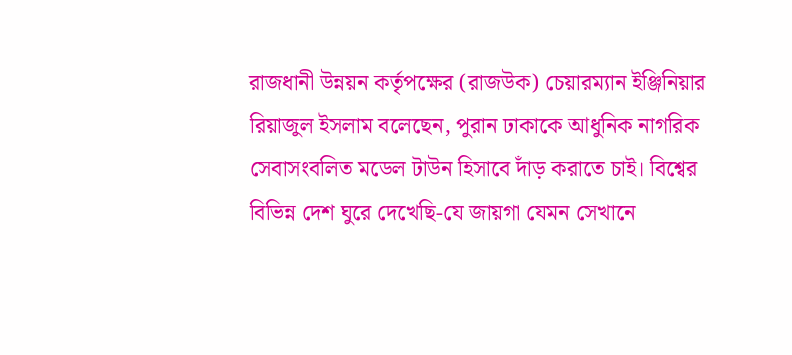রাজধানী উন্নয়ন কর্তৃপক্ষের (রাজউক) চেয়ারম্যান ইঞ্জিনিয়ার রিয়াজুল ইসলাম বলেছেন, পুরান ঢাকাকে আধুনিক নাগরিক সেবাসংবলিত মডেল টাউন হিসাবে দাঁড় করাতে চাই। বিশ্বের বিভিন্ন দেশ ঘুরে দেখেছি-যে জায়গা যেমন সেখানে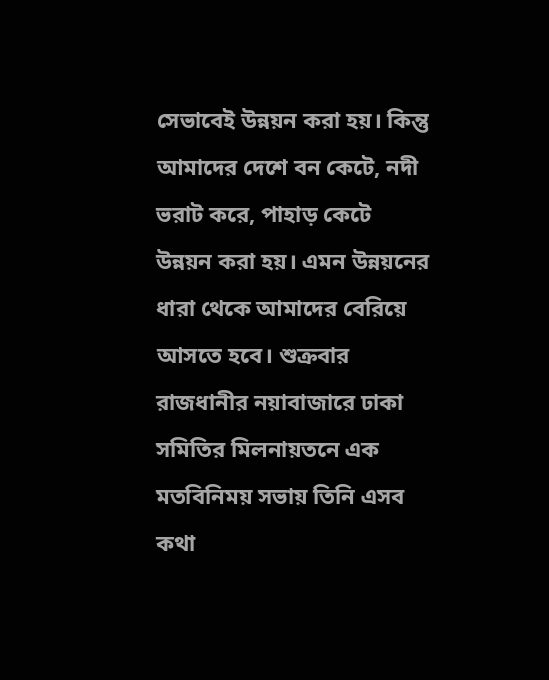সেভাবেই উন্নয়ন করা হয়। কিন্তু আমাদের দেশে বন কেটে, নদী ভরাট করে, পাহাড় কেটে উন্নয়ন করা হয়। এমন উন্নয়নের ধারা থেকে আমাদের বেরিয়ে আসতে হবে। শুক্রবার রাজধানীর নয়াবাজারে ঢাকা সমিতির মিলনায়তনে এক মতবিনিময় সভায় তিনি এসব কথা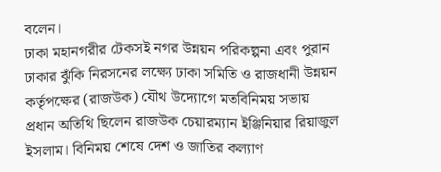বলেন।
ঢাকা মহানগরীর টেকসই নগর উন্নয়ন পরিকল্পনা এবং পুরান ঢাকার ঝুঁকি নিরসনের লক্ষ্যে ঢাকা সমিতি ও রাজধানী উন্নয়ন কর্তৃপক্ষের (রাজউক) যৌথ উদ্যোগে মতবিনিময় সভায় প্রধান অতিথি ছিলেন রাজউক চেয়ারম্যান ইঞ্জিনিয়ার রিয়াজুল ইসলাম। বিনিময় শেষে দেশ ও জাতির কল্যাণ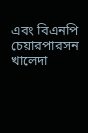এবং বিএনপি চেয়ারপারসন খালেদা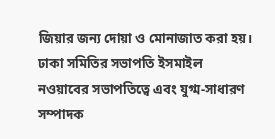জিয়ার জন্য দোয়া ও মোনাজাত করা হয়।
ঢাকা সমিতির সভাপতি ইসমাইল নওয়াবের সভাপতিত্বে এবং যুগ্ম-সাধারণ সম্পাদক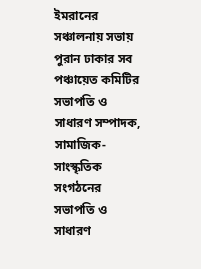ইমরানের সঞ্চালনায় সভায় পুরান ঢাকার সব পঞ্চায়েত কমিটির সভাপতি ও সাধারণ সম্পাদক, সামাজিক-সাংস্কৃতিক সংগঠনের সভাপতি ও সাধারণ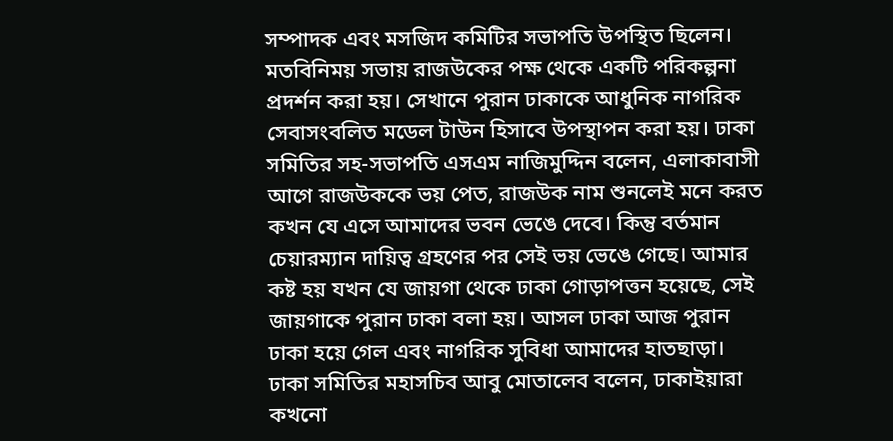সম্পাদক এবং মসজিদ কমিটির সভাপতি উপস্থিত ছিলেন।
মতবিনিময় সভায় রাজউকের পক্ষ থেকে একটি পরিকল্পনা প্রদর্শন করা হয়। সেখানে পুরান ঢাকাকে আধুনিক নাগরিক সেবাসংবলিত মডেল টাউন হিসাবে উপস্থাপন করা হয়। ঢাকা সমিতির সহ-সভাপতি এসএম নাজিমুদ্দিন বলেন, এলাকাবাসী আগে রাজউককে ভয় পেত, রাজউক নাম শুনলেই মনে করত কখন যে এসে আমাদের ভবন ভেঙে দেবে। কিন্তু বর্তমান চেয়ারম্যান দায়িত্ব গ্রহণের পর সেই ভয় ভেঙে গেছে। আমার কষ্ট হয় যখন যে জায়গা থেকে ঢাকা গোড়াপত্তন হয়েছে, সেই জায়গাকে পুরান ঢাকা বলা হয়। আসল ঢাকা আজ পুরান ঢাকা হয়ে গেল এবং নাগরিক সুবিধা আমাদের হাতছাড়া।
ঢাকা সমিতির মহাসচিব আবু মোতালেব বলেন, ঢাকাইয়ারা কখনো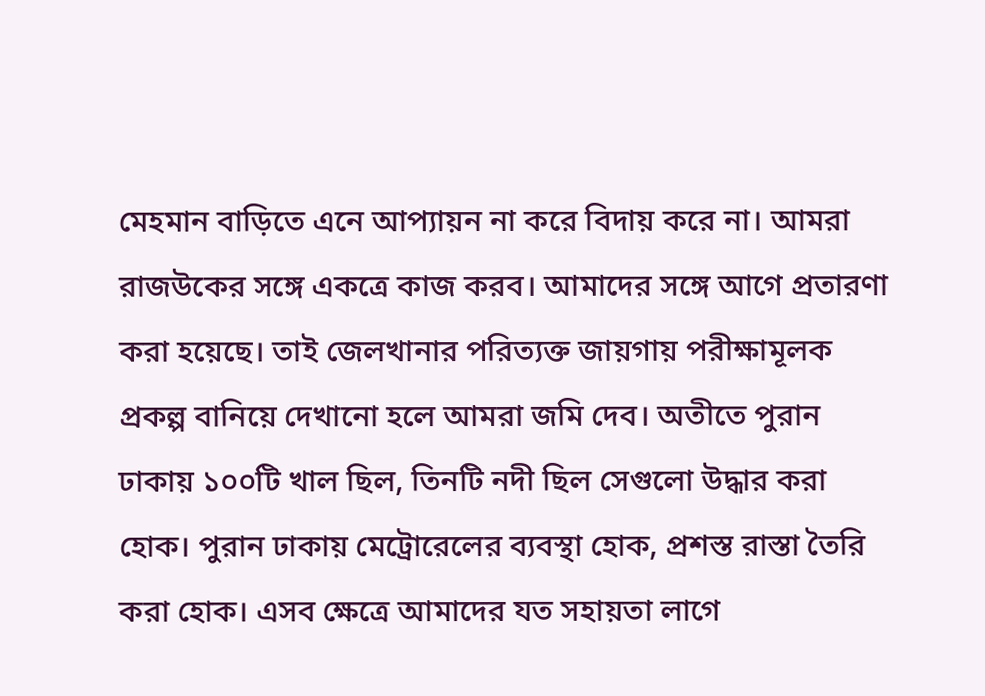মেহমান বাড়িতে এনে আপ্যায়ন না করে বিদায় করে না। আমরা রাজউকের সঙ্গে একত্রে কাজ করব। আমাদের সঙ্গে আগে প্রতারণা করা হয়েছে। তাই জেলখানার পরিত্যক্ত জায়গায় পরীক্ষামূলক প্রকল্প বানিয়ে দেখানো হলে আমরা জমি দেব। অতীতে পুরান ঢাকায় ১০০টি খাল ছিল, তিনটি নদী ছিল সেগুলো উদ্ধার করা হোক। পুরান ঢাকায় মেট্রোরেলের ব্যবস্থা হোক, প্রশস্ত রাস্তা তৈরি করা হোক। এসব ক্ষেত্রে আমাদের যত সহায়তা লাগে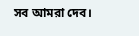সব আমরা দেব।